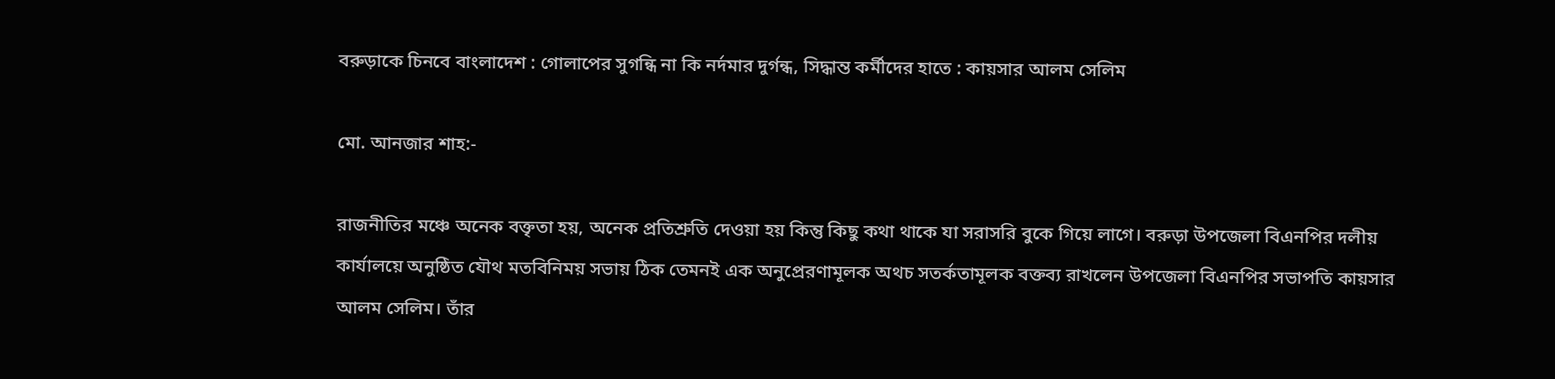বরুড়াকে চিনবে বাংলাদেশ : গোলাপের সুগন্ধি না কি নর্দমার দুর্গন্ধ, সিদ্ধান্ত কর্মীদের হাতে : কায়সার আলম সেলিম

মো. আনজার শাহ:-

রাজনীতির মঞ্চে অনেক বক্তৃতা হয়, অনেক প্রতিশ্রুতি দেওয়া হয় কিন্তু কিছু কথা থাকে যা সরাসরি বুকে গিয়ে লাগে। বরুড়া উপজেলা বিএনপির দলীয় কার্যালয়ে অনুষ্ঠিত যৌথ মতবিনিময় সভায় ঠিক তেমনই এক অনুপ্রেরণামূলক অথচ সতর্কতামূলক বক্তব্য রাখলেন উপজেলা বিএনপির সভাপতি কায়সার আলম সেলিম। তাঁর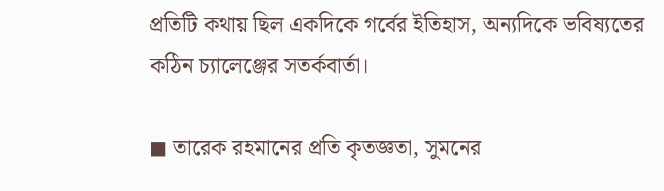প্রতিটি কথায় ছিল একদিকে গর্বের ইতিহাস, অন্যদিকে ভবিষ্যতের কঠিন চ্যালেঞ্জের সতর্কবার্তা।

◼ তারেক রহমানের প্রতি কৃতজ্ঞতা, সুমনের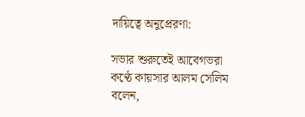দায়িত্বে অনুপ্রেরণা:

সভার শুরুতেই আবেগভরা কণ্ঠে কায়সার আলম সেলিম বলেন,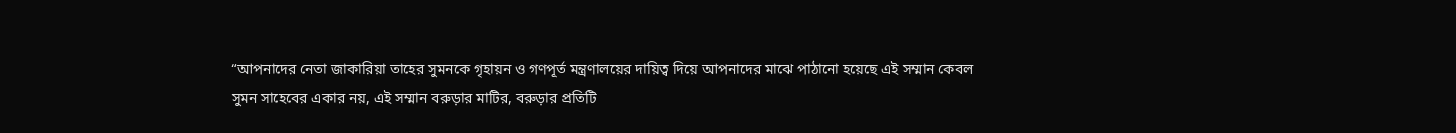“আপনাদের নেতা জাকারিয়া তাহের সুমনকে গৃহায়ন ও গণপূর্ত মন্ত্রণালয়ের দায়িত্ব দিয়ে আপনাদের মাঝে পাঠানো হয়েছে এই সম্মান কেবল সুমন সাহেবের একার নয়, এই সম্মান বরুড়ার মাটির, বরুড়ার প্রতিটি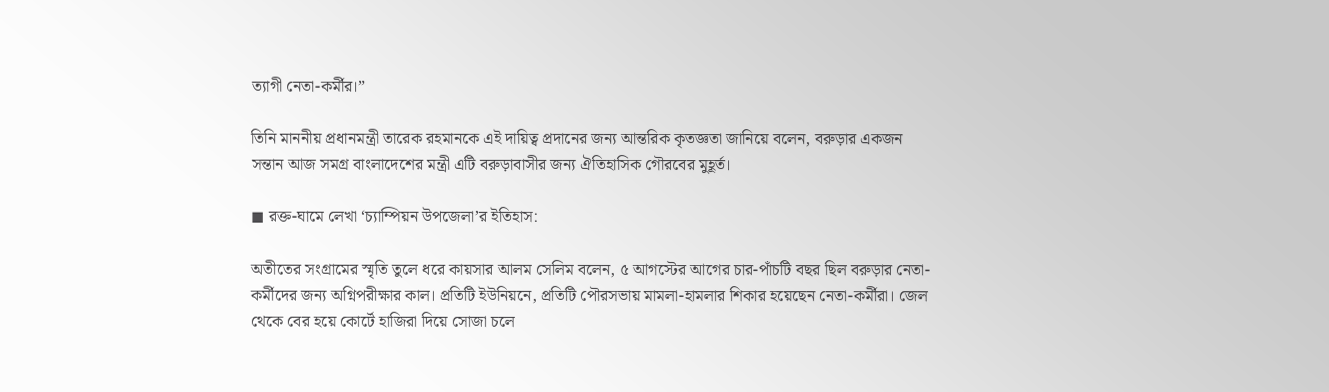ত্যাগী নেতা-কর্মীর।”

তিনি মাননীয় প্রধানমন্ত্রী তারেক রহমানকে এই দায়িত্ব প্রদানের জন্য আন্তরিক কৃতজ্ঞতা জানিয়ে বলেন, বরুড়ার একজন সন্তান আজ সমগ্র বাংলাদেশের মন্ত্রী এটি বরুড়াবাসীর জন্য ঐতিহাসিক গৌরবের মুহূর্ত।

◼ রক্ত-ঘামে লেখা ‘চ্যাম্পিয়ন উপজেলা’র ইতিহাস:

অতীতের সংগ্রামের স্মৃতি তুলে ধরে কায়সার আলম সেলিম বলেন, ৫ আগস্টের আগের চার-পাঁচটি বছর ছিল বরুড়ার নেতা-কর্মীদের জন্য অগ্নিপরীক্ষার কাল। প্রতিটি ইউনিয়নে, প্রতিটি পৌরসভায় মামলা-হামলার শিকার হয়েছেন নেতা-কর্মীরা। জেল থেকে বের হয়ে কোর্টে হাজিরা দিয়ে সোজা চলে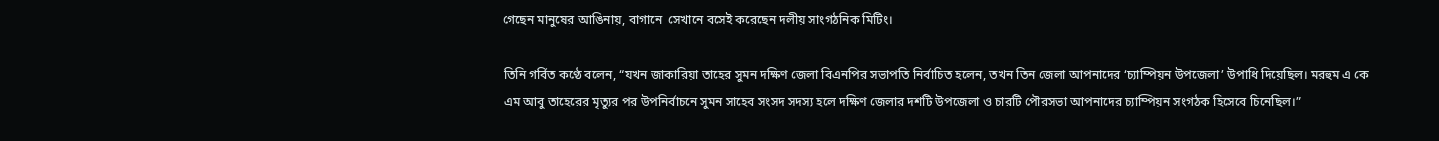গেছেন মানুষের আঙিনায়, বাগানে  সেখানে বসেই করেছেন দলীয় সাংগঠনিক মিটিং।

তিনি গর্বিত কণ্ঠে বলেন, “যখন জাকারিয়া তাহের সুমন দক্ষিণ জেলা বিএনপির সভাপতি নির্বাচিত হলেন, তখন তিন জেলা আপনাদের ‘চ্যাম্পিয়ন উপজেলা’ উপাধি দিয়েছিল। মরহুম এ কে এম আবু তাহেরের মৃত্যুর পর উপনির্বাচনে সুমন সাহেব সংসদ সদস্য হলে দক্ষিণ জেলার দশটি উপজেলা ও চারটি পৌরসভা আপনাদের চ্যাম্পিয়ন সংগঠক হিসেবে চিনেছিল।”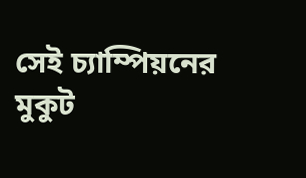সেই চ্যাম্পিয়নের মুকুট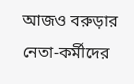আজও বরুড়ার নেতা-কর্মীদের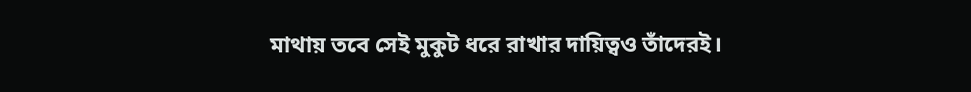মাথায় তবে সেই মুকুট ধরে রাখার দায়িত্বও তাঁদেরই।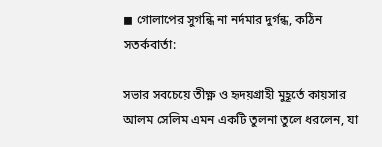◼ গোলাপের সুগন্ধি না নর্দমার দুর্গন্ধ, কঠিন সতর্কবার্তা:

সভার সবচেয়ে তীক্ষ্ণ ও হৃদয়গ্রাহী মুহূর্তে কায়সার আলম সেলিম এমন একটি তুলনা তুলে ধরলেন, যা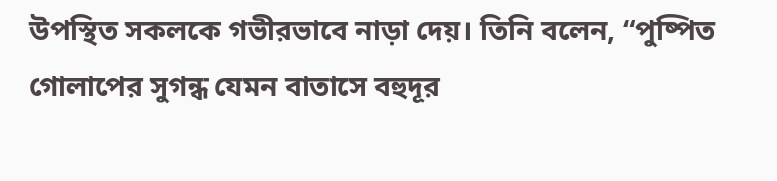উপস্থিত সকলকে গভীরভাবে নাড়া দেয়। তিনি বলেন, “পুষ্পিত গোলাপের সুগন্ধ যেমন বাতাসে বহুদূর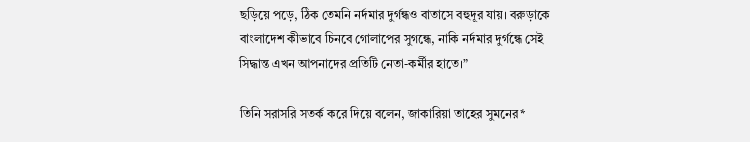ছড়িয়ে পড়ে, ঠিক তেমনি নর্দমার দুর্গন্ধও বাতাসে বহুদূর যায়। বরুড়াকে বাংলাদেশ কীভাবে চিনবে গোলাপের সুগন্ধে, নাকি নর্দমার দুর্গন্ধে সেই সিদ্ধান্ত এখন আপনাদের প্রতিটি নেতা-কর্মীর হাতে।”

তিনি সরাসরি সতর্ক করে দিয়ে বলেন, জাকারিয়া তাহের সুমনের*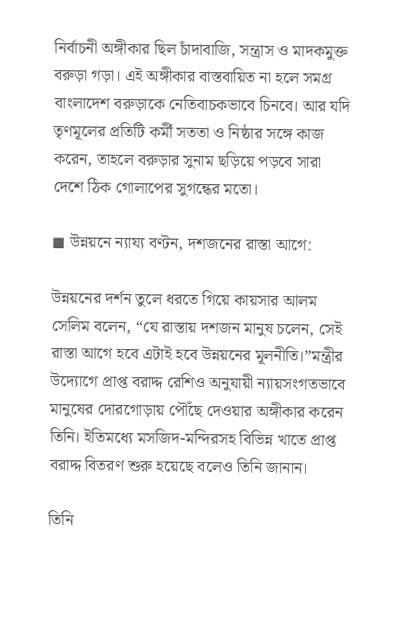নির্বাচনী অঙ্গীকার ছিল চাঁদাবাজি, সন্ত্রাস ও মাদকমুক্ত বরুড়া গড়া। এই অঙ্গীকার বাস্তবায়িত না হলে সমগ্র বাংলাদেশ বরুড়াকে নেতিবাচকভাবে চিনবে। আর যদি তৃণমূলের প্রতিটি কর্মী সততা ও নিষ্ঠার সঙ্গে কাজ করেন, তাহলে বরুড়ার সুনাম ছড়িয়ে পড়বে সারা দেশে ঠিক গোলাপের সুগন্ধের মতো।

◼ উন্নয়নে ন্যায্য বণ্টন, দশজনের রাস্তা আগে:

উন্নয়নের দর্শন তুলে ধরতে গিয়ে কায়সার আলম সেলিম বলেন, “যে রাস্তায় দশজন মানুষ চলেন, সেই রাস্তা আগে হবে এটাই হবে উন্নয়নের মূলনীতি।”মন্ত্রীর উদ্যোগে প্রাপ্ত বরাদ্দ রেশিও অনুযায়ী ন্যায়সংগতভাবে মানুষের দোরগোড়ায় পৌঁছে দেওয়ার অঙ্গীকার করেন তিনি। ইতিমধ্যে মসজিদ-মন্দিরসহ বিভিন্ন খাতে প্রাপ্ত বরাদ্দ বিতরণ শুরু হয়েছে বলেও তিনি জানান।

তিনি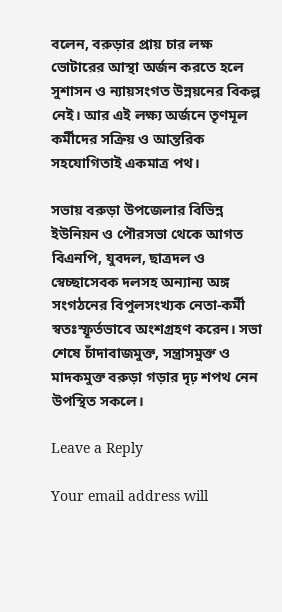বলেন, বরুড়ার প্রায় চার লক্ষ ভোটারের আস্থা অর্জন করতে হলে সুশাসন ও ন্যায়সংগত উন্নয়নের বিকল্প নেই। আর এই লক্ষ্য অর্জনে তৃণমূল কর্মীদের সক্রিয় ও আন্তরিক সহযোগিতাই একমাত্র পথ।

সভায় বরুড়া উপজেলার বিভিন্ন ইউনিয়ন ও পৌরসভা থেকে আগত বিএনপি, যুবদল, ছাত্রদল ও স্বেচ্ছাসেবক দলসহ অন্যান্য অঙ্গ সংগঠনের বিপুলসংখ্যক নেতা-কর্মী স্বতঃস্ফূর্তভাবে অংশগ্রহণ করেন। সভা শেষে চাঁদাবাজমুক্ত, সন্ত্রাসমুক্ত ও মাদকমুক্ত বরুড়া গড়ার দৃঢ় শপথ নেন উপস্থিত সকলে।

Leave a Reply

Your email address will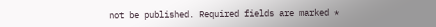not be published. Required fields are marked *